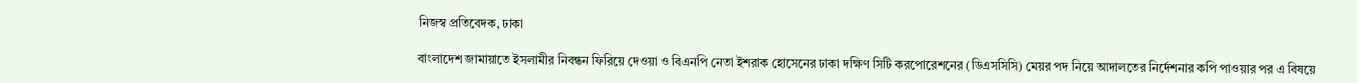নিজস্ব প্রতিবেদক, ঢাকা

বাংলাদেশ জামায়াতে ইসলামীর নিবন্ধন ফিরিয়ে দেওয়া ও বিএনপি নেতা ইশরাক হোসেনের ঢাকা দক্ষিণ সিটি করপোরেশনের (ডিএসসিসি) মেয়র পদ নিয়ে আদালতের নির্দেশনার কপি পাওয়ার পর এ বিষয়ে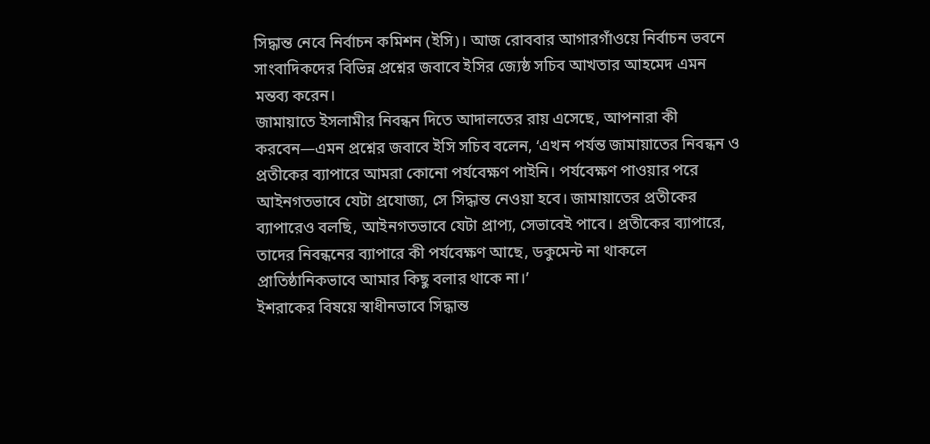সিদ্ধান্ত নেবে নির্বাচন কমিশন (ইসি)। আজ রোববার আগারগাঁওয়ে নির্বাচন ভবনে সাংবাদিকদের বিভিন্ন প্রশ্নের জবাবে ইসির জ্যেষ্ঠ সচিব আখতার আহমেদ এমন মন্তব্য করেন।
জামায়াতে ইসলামীর নিবন্ধন দিতে আদালতের রায় এসেছে, আপনারা কী করবেন—এমন প্রশ্নের জবাবে ইসি সচিব বলেন, ‘এখন পর্যন্ত জামায়াতের নিবন্ধন ও প্রতীকের ব্যাপারে আমরা কোনো পর্যবেক্ষণ পাইনি। পর্যবেক্ষণ পাওয়ার পরে আইনগতভাবে যেটা প্রযোজ্য, সে সিদ্ধান্ত নেওয়া হবে। জামায়াতের প্রতীকের ব্যাপারেও বলছি, আইনগতভাবে যেটা প্রাপ্য, সেভাবেই পাবে। প্রতীকের ব্যাপারে, তাদের নিবন্ধনের ব্যাপারে কী পর্যবেক্ষণ আছে, ডকুমেন্ট না থাকলে প্রাতিষ্ঠানিকভাবে আমার কিছু বলার থাকে না।’
ইশরাকের বিষয়ে স্বাধীনভাবে সিদ্ধান্ত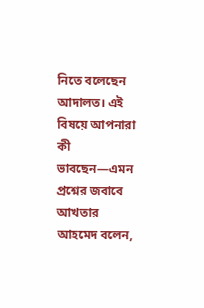নিতে বলেছেন আদালত। এই বিষয়ে আপনারা কী ভাবছেন—এমন প্রশ্নের জবাবে আখতার আহমেদ বলেন,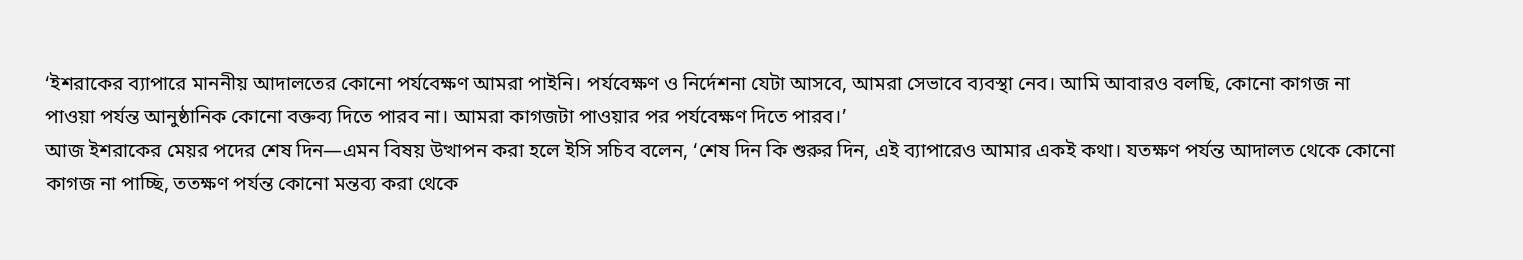‘ইশরাকের ব্যাপারে মাননীয় আদালতের কোনো পর্যবেক্ষণ আমরা পাইনি। পর্যবেক্ষণ ও নির্দেশনা যেটা আসবে, আমরা সেভাবে ব্যবস্থা নেব। আমি আবারও বলছি, কোনো কাগজ না পাওয়া পর্যন্ত আনুষ্ঠানিক কোনো বক্তব্য দিতে পারব না। আমরা কাগজটা পাওয়ার পর পর্যবেক্ষণ দিতে পারব।’
আজ ইশরাকের মেয়র পদের শেষ দিন—এমন বিষয় উত্থাপন করা হলে ইসি সচিব বলেন, ‘শেষ দিন কি শুরুর দিন, এই ব্যাপারেও আমার একই কথা। যতক্ষণ পর্যন্ত আদালত থেকে কোনো কাগজ না পাচ্ছি, ততক্ষণ পর্যন্ত কোনো মন্তব্য করা থেকে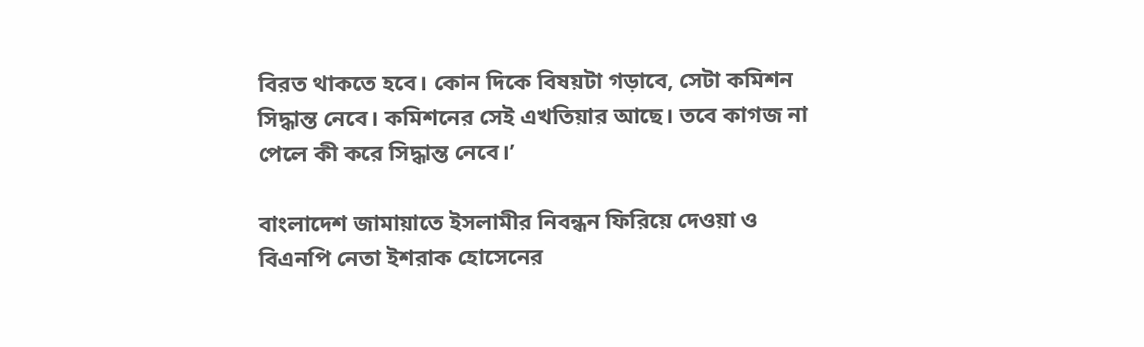বিরত থাকতে হবে। কোন দিকে বিষয়টা গড়াবে, সেটা কমিশন সিদ্ধান্ত নেবে। কমিশনের সেই এখতিয়ার আছে। তবে কাগজ না পেলে কী করে সিদ্ধান্ত নেবে।’

বাংলাদেশ জামায়াতে ইসলামীর নিবন্ধন ফিরিয়ে দেওয়া ও বিএনপি নেতা ইশরাক হোসেনের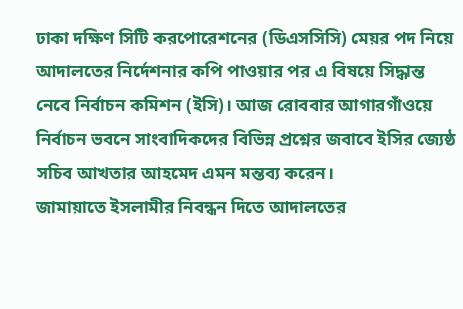ঢাকা দক্ষিণ সিটি করপোরেশনের (ডিএসসিসি) মেয়র পদ নিয়ে আদালতের নির্দেশনার কপি পাওয়ার পর এ বিষয়ে সিদ্ধান্ত নেবে নির্বাচন কমিশন (ইসি)। আজ রোববার আগারগাঁওয়ে নির্বাচন ভবনে সাংবাদিকদের বিভিন্ন প্রশ্নের জবাবে ইসির জ্যেষ্ঠ সচিব আখতার আহমেদ এমন মন্তব্য করেন।
জামায়াতে ইসলামীর নিবন্ধন দিতে আদালতের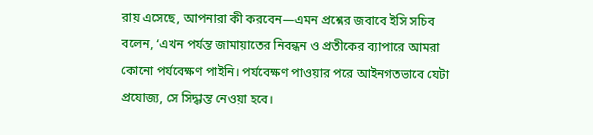রায় এসেছে, আপনারা কী করবেন—এমন প্রশ্নের জবাবে ইসি সচিব বলেন, ‘এখন পর্যন্ত জামায়াতের নিবন্ধন ও প্রতীকের ব্যাপারে আমরা কোনো পর্যবেক্ষণ পাইনি। পর্যবেক্ষণ পাওয়ার পরে আইনগতভাবে যেটা প্রযোজ্য, সে সিদ্ধান্ত নেওয়া হবে।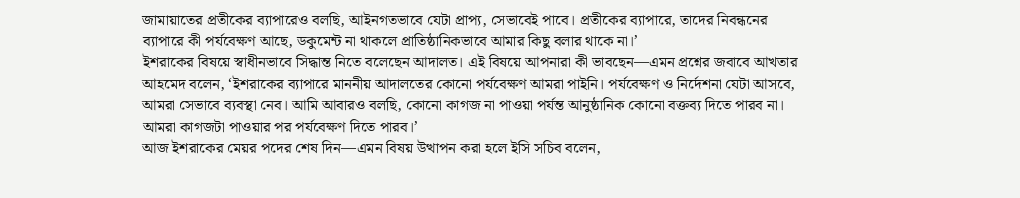জামায়াতের প্রতীকের ব্যাপারেও বলছি, আইনগতভাবে যেটা প্রাপ্য, সেভাবেই পাবে। প্রতীকের ব্যাপারে, তাদের নিবন্ধনের ব্যাপারে কী পর্যবেক্ষণ আছে, ডকুমেন্ট না থাকলে প্রাতিষ্ঠানিকভাবে আমার কিছু বলার থাকে না।’
ইশরাকের বিষয়ে স্বাধীনভাবে সিদ্ধান্ত নিতে বলেছেন আদালত। এই বিষয়ে আপনারা কী ভাবছেন—এমন প্রশ্নের জবাবে আখতার আহমেদ বলেন, ‘ইশরাকের ব্যাপারে মাননীয় আদালতের কোনো পর্যবেক্ষণ আমরা পাইনি। পর্যবেক্ষণ ও নির্দেশনা যেটা আসবে, আমরা সেভাবে ব্যবস্থা নেব। আমি আবারও বলছি, কোনো কাগজ না পাওয়া পর্যন্ত আনুষ্ঠানিক কোনো বক্তব্য দিতে পারব না। আমরা কাগজটা পাওয়ার পর পর্যবেক্ষণ দিতে পারব।’
আজ ইশরাকের মেয়র পদের শেষ দিন—এমন বিষয় উত্থাপন করা হলে ইসি সচিব বলেন,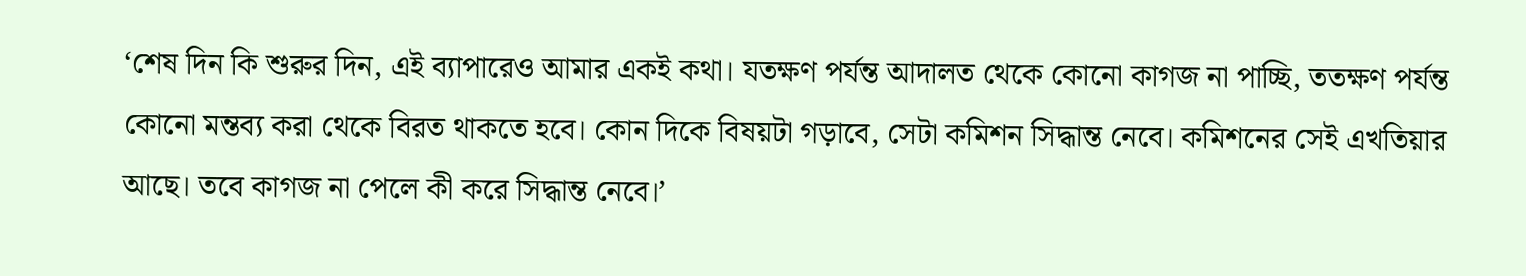‘শেষ দিন কি শুরুর দিন, এই ব্যাপারেও আমার একই কথা। যতক্ষণ পর্যন্ত আদালত থেকে কোনো কাগজ না পাচ্ছি, ততক্ষণ পর্যন্ত কোনো মন্তব্য করা থেকে বিরত থাকতে হবে। কোন দিকে বিষয়টা গড়াবে, সেটা কমিশন সিদ্ধান্ত নেবে। কমিশনের সেই এখতিয়ার আছে। তবে কাগজ না পেলে কী করে সিদ্ধান্ত নেবে।’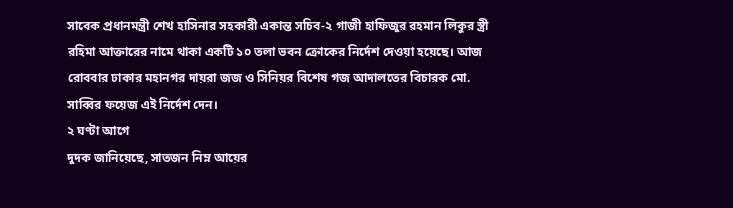সাবেক প্রধানমন্ত্রী শেখ হাসিনার সহকারী একান্ত সচিব-২ গাজী হাফিজুর রহমান লিকুর স্ত্রী রহিমা আক্তারের নামে থাকা একটি ১০ তলা ভবন ক্রোকের নির্দেশ দেওয়া হয়েছে। আজ রোববার ঢাকার মহানগর দায়রা জজ ও সিনিয়র বিশেষ গজ আদালতের বিচারক মো. সাব্বির ফয়েজ এই নির্দেশ দেন।
২ ঘণ্টা আগে
দুদক জানিয়েছে, সাতজন নিম্ন আয়ের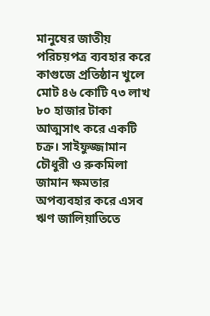মানুষের জাতীয় পরিচয়পত্র ব্যবহার করে কাগুজে প্রতিষ্ঠান খুলে মোট ৪৬ কোটি ৭৩ লাখ ৮০ হাজার টাকা আত্মসাৎ করে একটি চক্র। সাইফুজ্জামান চৌধুরী ও রুকমিলা জামান ক্ষমতার অপব্যবহার করে এসব ঋণ জালিয়াতিতে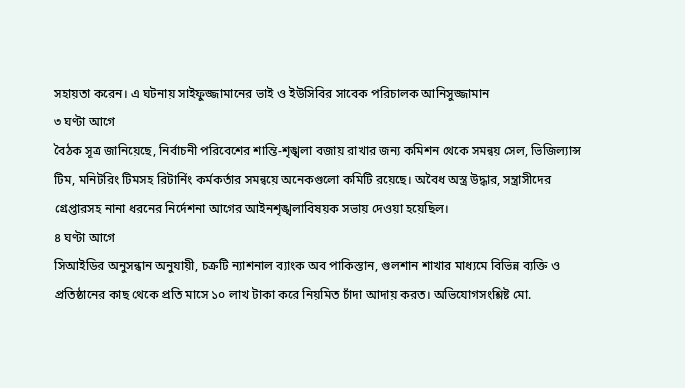সহায়তা করেন। এ ঘটনায় সাইফুজ্জামানের ভাই ও ইউসিবির সাবেক পরিচালক আনিসুজ্জামান
৩ ঘণ্টা আগে
বৈঠক সূত্র জানিয়েছে, নির্বাচনী পরিবেশের শান্তি-শৃঙ্খলা বজায় রাখার জন্য কমিশন থেকে সমন্বয় সেল, ভিজিল্যান্স টিম, মনিটরিং টিমসহ রিটার্নিং কর্মকর্তার সমন্বয়ে অনেকগুলো কমিটি রয়েছে। অবৈধ অস্ত্র উদ্ধার, সন্ত্রাসীদের গ্রেপ্তারসহ নানা ধরনের নির্দেশনা আগের আইনশৃঙ্খলাবিষয়ক সভায় দেওয়া হয়েছিল।
৪ ঘণ্টা আগে
সিআইডির অনুসন্ধান অনুযায়ী, চক্রটি ন্যাশনাল ব্যাংক অব পাকিস্তান, গুলশান শাখার মাধ্যমে বিভিন্ন ব্যক্তি ও প্রতিষ্ঠানের কাছ থেকে প্রতি মাসে ১০ লাখ টাকা করে নিয়মিত চাঁদা আদায় করত। অভিযোগসংশ্লিষ্ট মো.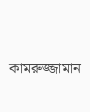কামরুজ্জামান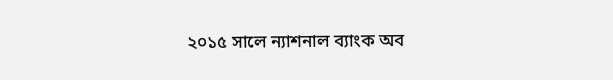২০১৫ সালে ন্যাশনাল ব্যাংক অব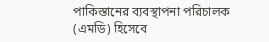পাকিস্তানের ব্যবস্থাপনা পরিচালক (এমডি) হিসেবে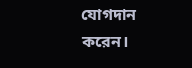যোগদান করেন।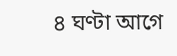৪ ঘণ্টা আগে